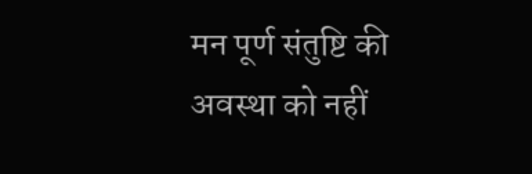मन पूर्ण संतुष्टि की अवस्था को नहीं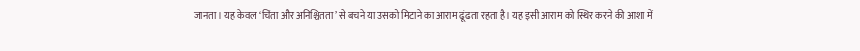जानता। यह केवल ‘चिंता और अनिश्चितता’ से बचने या उसको मिटाने का आराम ढूंढता रहता है। यह इसी आराम को स्थिर करने की आशा में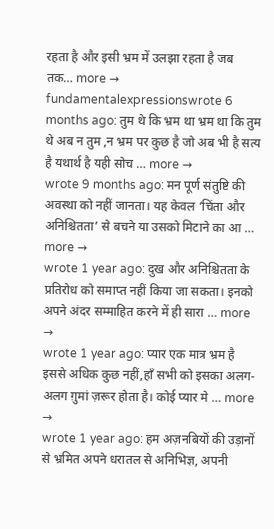रहता है और इसी भ्रम में उलझा रहता है जब तक… more →
fundamentalexpressionswrote 6 months ago: तुम थे कि भ्रम था भ्रम था कि तुम थे अब न तुम ,न भ्रम पर कुछ है जो अब भी है सत्य है यथार्थ है यही सोच … more →
wrote 9 months ago: मन पूर्ण संतुष्टि की अवस्था को नहीं जानता। यह केवल ‘चिंता और अनिश्चितता’ से बचने या उसको मिटाने का आ … more →
wrote 1 year ago: दुख और अनिश्चितता के प्रतिरोध को समाप्त नहीं किया जा सकता। इनको अपने अंदर सम्माहित करने में ही सारा … more →
wrote 1 year ago: प्यार एक मात्र भ्रम है इससे अधिक कुछ नहीं,हाँ सभी को इसका अलग-अलग ग़ुमां ज़रूर होता है। कोई प्यार मे … more →
wrote 1 year ago: हम अज़नबियॊं की उड़ानॊं से भ्रमित अपने धरातल से अनिभिज्ञ, अपनी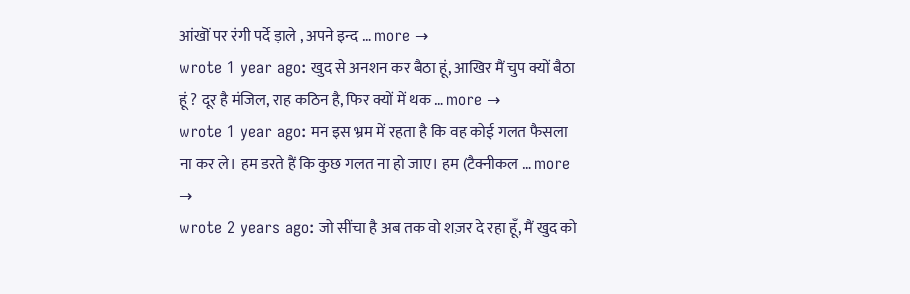आंखॊं पर रंगी पर्दे ड़ाले , अपने इन्द … more →
wrote 1 year ago: खुद से अनशन कर बैठा हूं, आखिर मैं चुप क्यों बैठा हूं ? दूर है मंजिल, राह कठिन है, फिर क्यों में थक … more →
wrote 1 year ago: मन इस भ्रम में रहता है कि वह कोई गलत फैसला ना कर ले। हम डरते हैं कि कुछ गलत ना हो जाए। हम (टैक्नीकल … more →
wrote 2 years ago: जो सींचा है अब तक वो शज़र दे रहा हूँ, मैं खुद को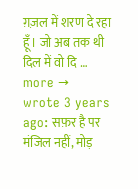ग़ज़ल में शरण दे रहा हूँ। जो अब तक थी दिल में वो दि … more →
wrote 3 years ago: सफ़र है पर मंजिल नहीं, मोड़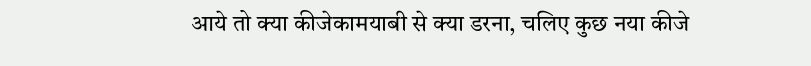आये तो क्या कीजेकामयाबी से क्या डरना, चलिए कुछ नया कीजे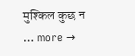मुश्किल कुछ न … more →